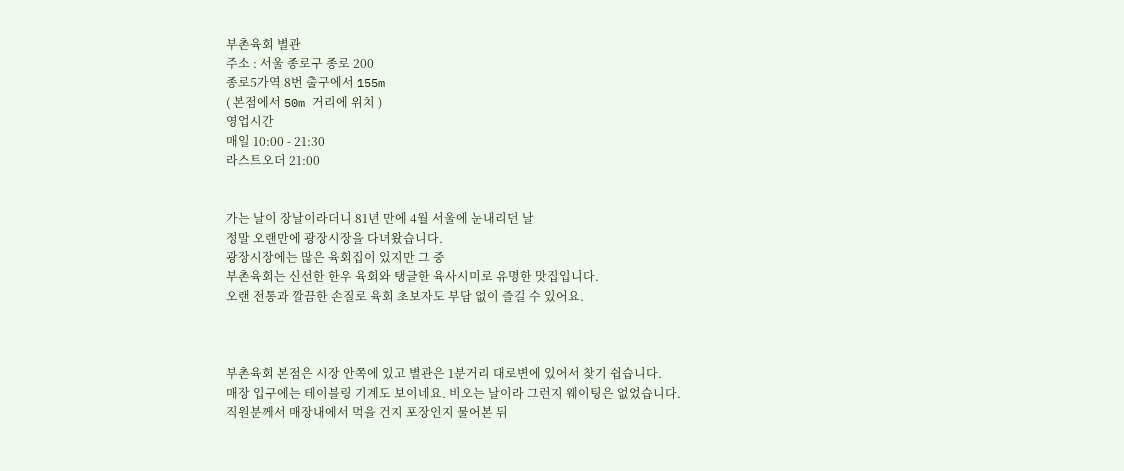부촌육회 별관
주소 : 서울 종로구 종로 200
종로5가역 8번 출구에서 155m
( 본점에서 50m 거리에 위치 )
영업시간
매일 10:00 - 21:30
라스트오더 21:00


가는 날이 장날이라더니 81년 만에 4월 서울에 눈내리던 날
정말 오랜만에 광장시장을 다녀왔습니다.
광장시장에는 많은 육회집이 있지만 그 중
부촌육회는 신선한 한우 육회와 탱글한 육사시미로 유명한 맛집입니다.
오랜 전통과 깔끔한 손질로 육회 초보자도 부담 없이 즐길 수 있어요.



부촌육회 본점은 시장 안쪽에 있고 별관은 1분거리 대로변에 있어서 찾기 쉽습니다.
매장 입구에는 테이블링 기계도 보이네요. 비오는 날이라 그런지 웨이팅은 없었습니다.
직원분께서 매장내에서 먹을 건지 포장인지 물어본 뒤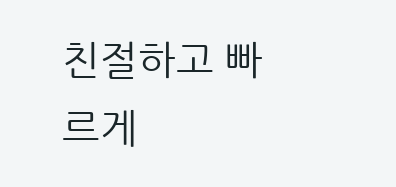친절하고 빠르게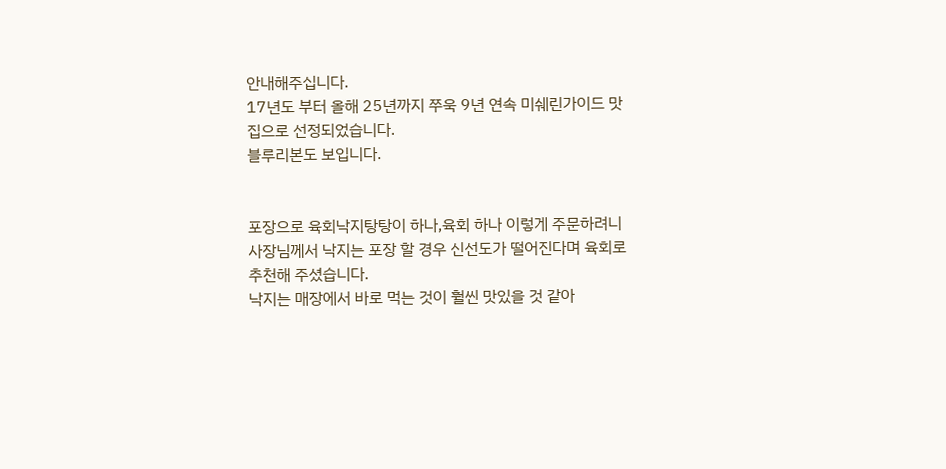안내해주십니다.
17년도 부터 올해 25년까지 쭈욱 9년 연속 미쉐린가이드 맛집으로 선정되었습니다.
블루리본도 보입니다.


포장으로 육회낙지탕탕이 하나,육회 하나 이렇게 주문하려니
사장님께서 낙지는 포장 할 경우 신선도가 떨어진다며 육회로 추천해 주셨습니다.
낙지는 매장에서 바로 먹는 것이 훨씬 맛있을 것 같아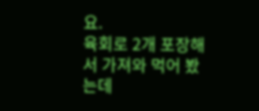요.
육회로 2개 포장해서 가져와 먹어 봤는데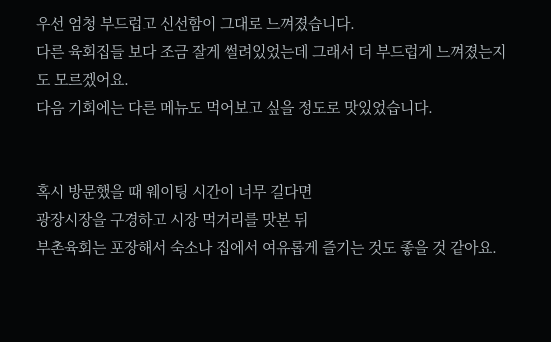우선 엄청 부드럽고 신선함이 그대로 느껴졌습니다.
다른 육회집들 보다 조금 잘게 썰려있었는데 그래서 더 부드럽게 느껴졌는지도 모르겠어요.
다음 기회에는 다른 메뉴도 먹어보고 싶을 정도로 맛있었습니다.


혹시 방문했을 때 웨이팅 시간이 너무 길다면
광장시장을 구경하고 시장 먹거리를 맛본 뒤
부촌육회는 포장해서 숙소나 집에서 여유롭게 즐기는 것도 좋을 것 같아요.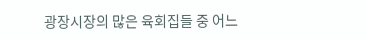광장시장의 많은 육회집들 중 어느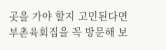곳을 가야 할지 고민된다면
부촌육회집을 꼭 방문해 보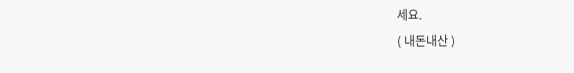세요.
( 내돈내산 )